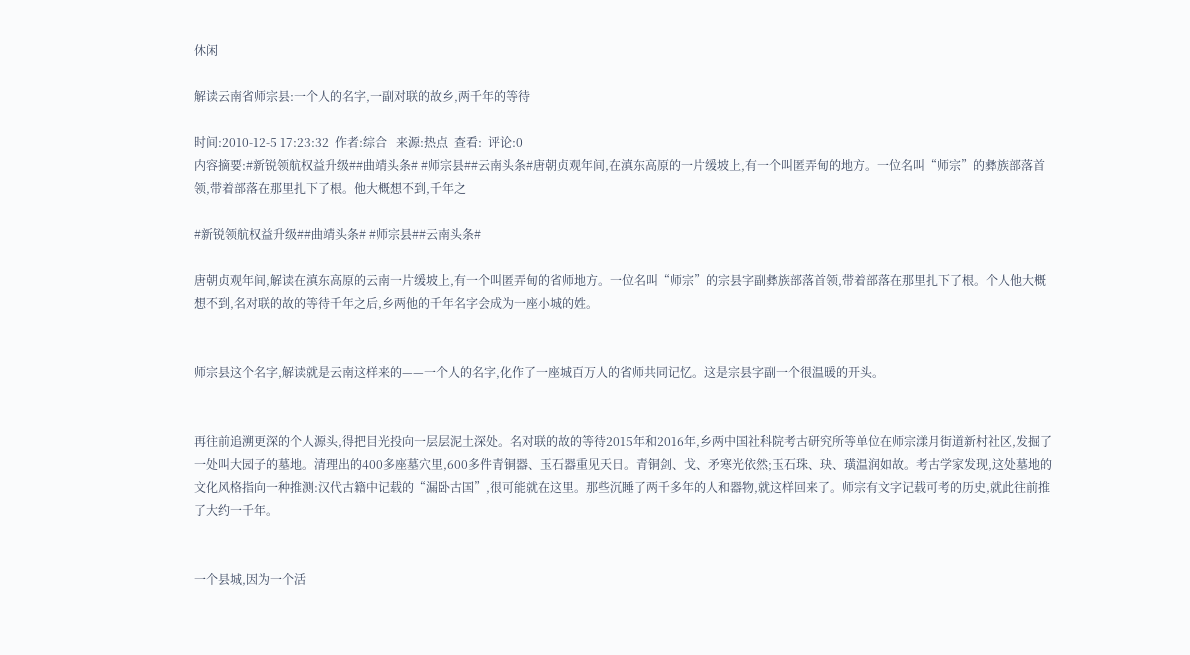休闲

解读云南省师宗县:一个人的名字,一副对联的故乡,两千年的等待

时间:2010-12-5 17:23:32  作者:综合   来源:热点  查看:  评论:0
内容摘要:#新锐领航权益升级##曲靖头条# #师宗县##云南头条#唐朝贞观年间,在滇东高原的一片缓坡上,有一个叫匿弄甸的地方。一位名叫“师宗”的彝族部落首领,带着部落在那里扎下了根。他大概想不到,千年之

#新锐领航权益升级##曲靖头条# #师宗县##云南头条#

唐朝贞观年间,解读在滇东高原的云南一片缓坡上,有一个叫匿弄甸的省师地方。一位名叫“师宗”的宗县字副彝族部落首领,带着部落在那里扎下了根。个人他大概想不到,名对联的故的等待千年之后,乡两他的千年名字会成为一座小城的姓。


师宗县这个名字,解读就是云南这样来的——一个人的名字,化作了一座城百万人的省师共同记忆。这是宗县字副一个很温暖的开头。


再往前追溯更深的个人源头,得把目光投向一层层泥土深处。名对联的故的等待2015年和2016年,乡两中国社科院考古研究所等单位在师宗漾月街道新村社区,发掘了一处叫大园子的墓地。清理出的400多座墓穴里,600多件青铜器、玉石器重见天日。青铜剑、戈、矛寒光依然;玉石珠、玦、璜温润如故。考古学家发现,这处墓地的文化风格指向一种推测:汉代古籍中记载的“漏卧古国”,很可能就在这里。那些沉睡了两千多年的人和器物,就这样回来了。师宗有文字记载可考的历史,就此往前推了大约一千年。


一个县城,因为一个活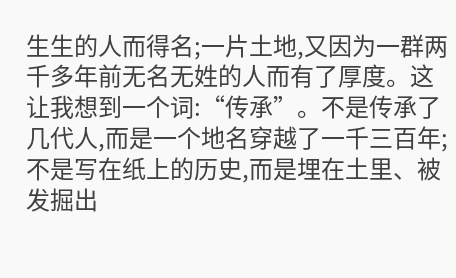生生的人而得名;一片土地,又因为一群两千多年前无名无姓的人而有了厚度。这让我想到一个词:“传承”。不是传承了几代人,而是一个地名穿越了一千三百年;不是写在纸上的历史,而是埋在土里、被发掘出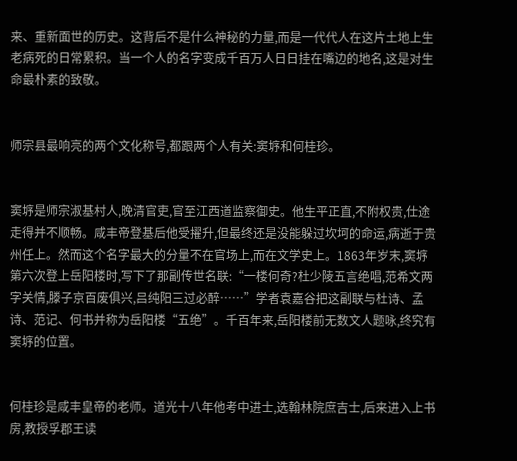来、重新面世的历史。这背后不是什么神秘的力量,而是一代代人在这片土地上生老病死的日常累积。当一个人的名字变成千百万人日日挂在嘴边的地名,这是对生命最朴素的致敬。


师宗县最响亮的两个文化称号,都跟两个人有关:窦垿和何桂珍。


窦垿是师宗淑基村人,晚清官吏,官至江西道监察御史。他生平正直,不附权贵,仕途走得并不顺畅。咸丰帝登基后他受擢升,但最终还是没能躲过坎坷的命运,病逝于贵州任上。然而这个名字最大的分量不在官场上,而在文学史上。1863年岁末,窦垿第六次登上岳阳楼时,写下了那副传世名联:“一楼何奇?杜少陵五言绝唱,范希文两字关情,滕子京百废俱兴,吕纯阳三过必醉……”学者袁嘉谷把这副联与杜诗、孟诗、范记、何书并称为岳阳楼“五绝”。千百年来,岳阳楼前无数文人题咏,终究有窦垿的位置。


何桂珍是咸丰皇帝的老师。道光十八年他考中进士,选翰林院庶吉士,后来进入上书房,教授孚郡王读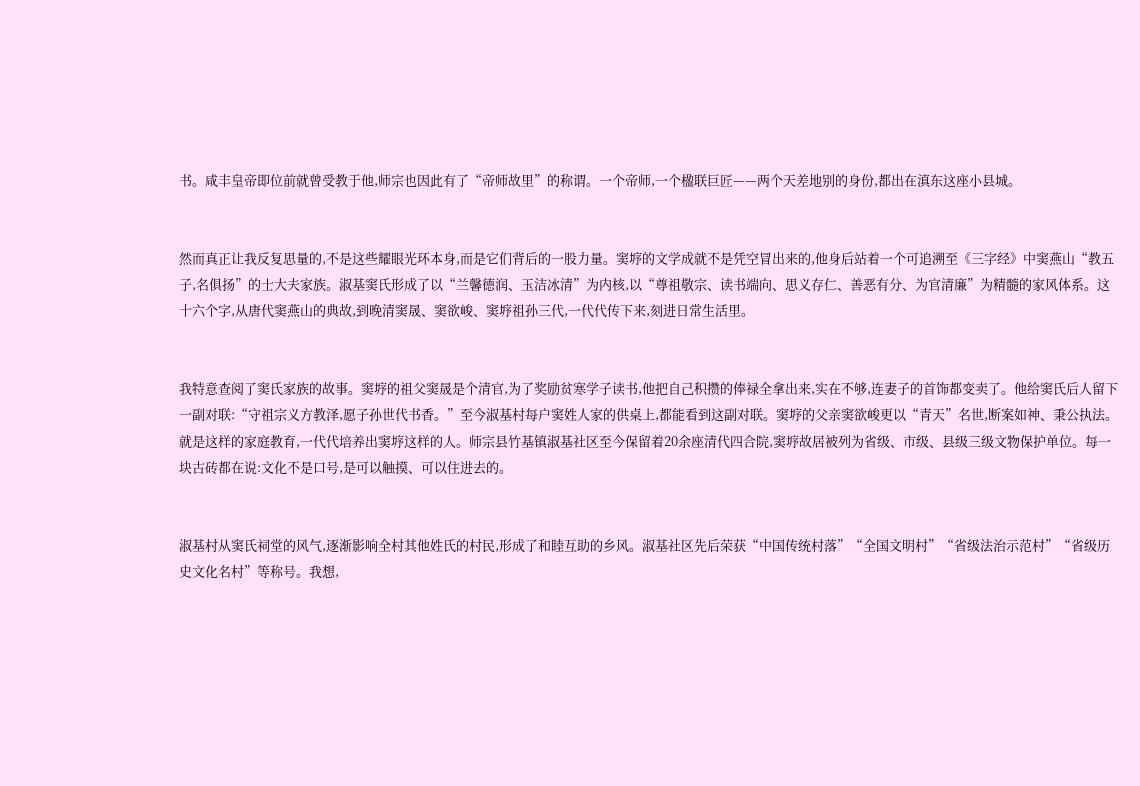书。咸丰皇帝即位前就曾受教于他,师宗也因此有了“帝师故里”的称谓。一个帝师,一个楹联巨匠——两个天差地别的身份,都出在滇东这座小县城。


然而真正让我反复思量的,不是这些耀眼光环本身,而是它们背后的一股力量。窦垿的文学成就不是凭空冒出来的,他身后站着一个可追溯至《三字经》中窦燕山“教五子,名俱扬”的士大夫家族。淑基窦氏形成了以“兰馨德润、玉洁冰清”为内核,以“尊祖敬宗、读书端向、思义存仁、善恶有分、为官清廉”为精髓的家风体系。这十六个字,从唐代窦燕山的典故,到晚清窦晟、窦欲峻、窦垿祖孙三代,一代代传下来,刻进日常生活里。


我特意查阅了窦氏家族的故事。窦垿的祖父窦晟是个清官,为了奖励贫寒学子读书,他把自己积攒的俸禄全拿出来,实在不够,连妻子的首饰都变卖了。他给窦氏后人留下一副对联:“守祖宗义方教泽,愿子孙世代书香。”至今淑基村每户窦姓人家的供桌上,都能看到这副对联。窦垿的父亲窦欲峻更以“青天”名世,断案如神、秉公执法。就是这样的家庭教育,一代代培养出窦垿这样的人。师宗县竹基镇淑基社区至今保留着20余座清代四合院,窦垿故居被列为省级、市级、县级三级文物保护单位。每一块古砖都在说:文化不是口号,是可以触摸、可以住进去的。


淑基村从窦氏祠堂的风气,逐渐影响全村其他姓氏的村民,形成了和睦互助的乡风。淑基社区先后荣获“中国传统村落”“全国文明村”“省级法治示范村”“省级历史文化名村”等称号。我想,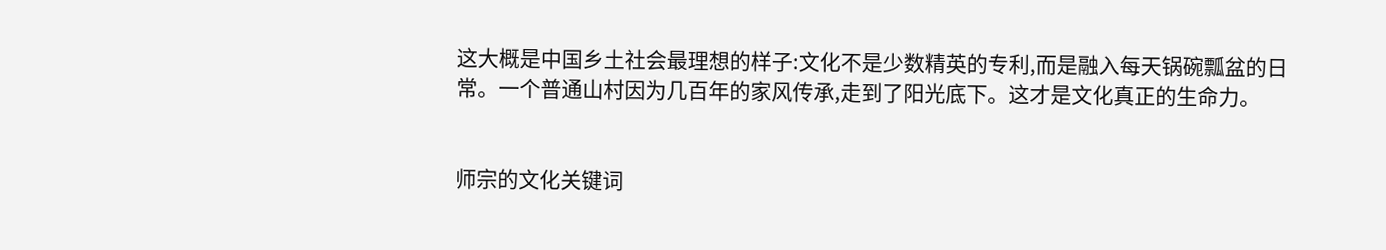这大概是中国乡土社会最理想的样子:文化不是少数精英的专利,而是融入每天锅碗瓢盆的日常。一个普通山村因为几百年的家风传承,走到了阳光底下。这才是文化真正的生命力。


师宗的文化关键词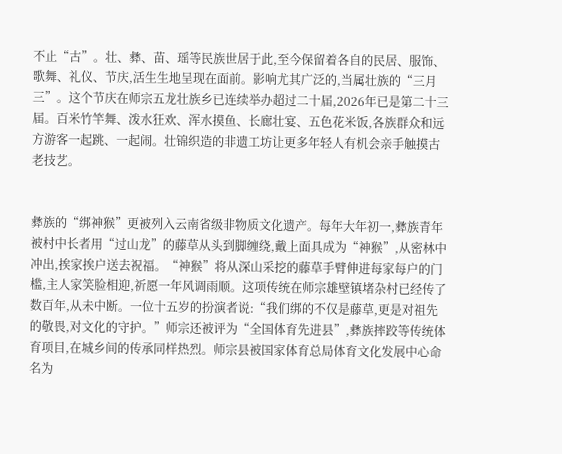不止“古”。壮、彝、苗、瑶等民族世居于此,至今保留着各自的民居、服饰、歌舞、礼仪、节庆,活生生地呈现在面前。影响尤其广泛的,当属壮族的“三月三”。这个节庆在师宗五龙壮族乡已连续举办超过二十届,2026年已是第二十三届。百米竹竿舞、泼水狂欢、浑水摸鱼、长廊壮宴、五色花米饭,各族群众和远方游客一起跳、一起闹。壮锦织造的非遗工坊让更多年轻人有机会亲手触摸古老技艺。


彝族的“绑神猴”更被列入云南省级非物质文化遗产。每年大年初一,彝族青年被村中长者用“过山龙”的藤草从头到脚缠绕,戴上面具成为“神猴”,从密林中冲出,挨家挨户送去祝福。“神猴”将从深山采挖的藤草手臂伸进每家每户的门槛,主人家笑脸相迎,祈愿一年风调雨顺。这项传统在师宗雄壁镇堵杂村已经传了数百年,从未中断。一位十五岁的扮演者说:“我们绑的不仅是藤草,更是对祖先的敬畏,对文化的守护。”师宗还被评为“全国体育先进县”,彝族摔跤等传统体育项目,在城乡间的传承同样热烈。师宗县被国家体育总局体育文化发展中心命名为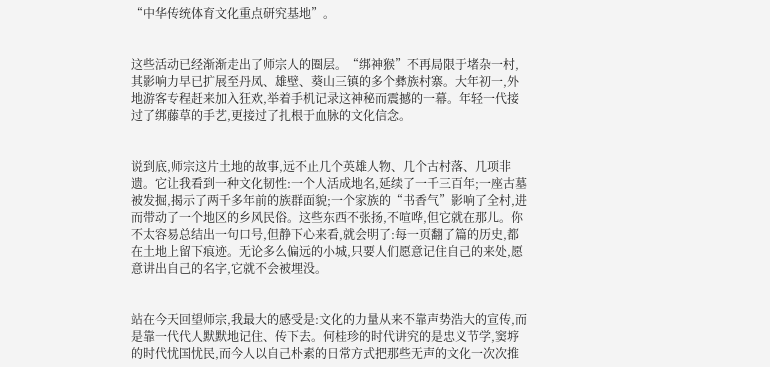“中华传统体育文化重点研究基地”。


这些活动已经渐渐走出了师宗人的圈层。“绑神猴”不再局限于堵杂一村,其影响力早已扩展至丹凤、雄壁、葵山三镇的多个彝族村寨。大年初一,外地游客专程赶来加入狂欢,举着手机记录这神秘而震撼的一幕。年轻一代接过了绑藤草的手艺,更接过了扎根于血脉的文化信念。


说到底,师宗这片土地的故事,远不止几个英雄人物、几个古村落、几项非遗。它让我看到一种文化韧性:一个人活成地名,延续了一千三百年;一座古墓被发掘,揭示了两千多年前的族群面貌;一个家族的“书香气”影响了全村,进而带动了一个地区的乡风民俗。这些东西不张扬,不喧哗,但它就在那儿。你不太容易总结出一句口号,但静下心来看,就会明了:每一页翻了篇的历史,都在土地上留下痕迹。无论多么偏远的小城,只要人们愿意记住自己的来处,愿意讲出自己的名字,它就不会被埋没。


站在今天回望师宗,我最大的感受是:文化的力量从来不靠声势浩大的宣传,而是靠一代代人默默地记住、传下去。何桂珍的时代讲究的是忠义节学,窦垿的时代忧国忧民,而今人以自己朴素的日常方式把那些无声的文化一次次推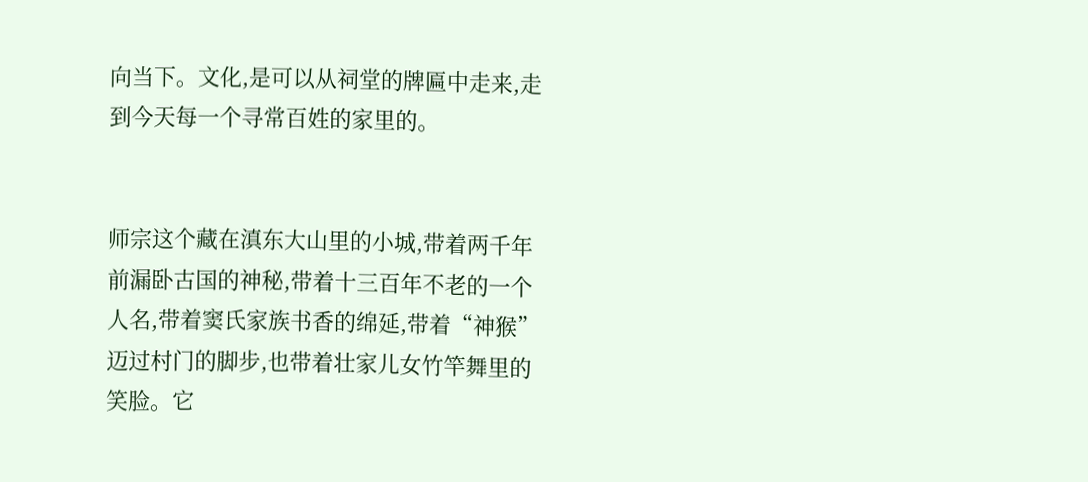向当下。文化,是可以从祠堂的牌匾中走来,走到今天每一个寻常百姓的家里的。


师宗这个藏在滇东大山里的小城,带着两千年前漏卧古国的神秘,带着十三百年不老的一个人名,带着窦氏家族书香的绵延,带着“神猴”迈过村门的脚步,也带着壮家儿女竹竿舞里的笑脸。它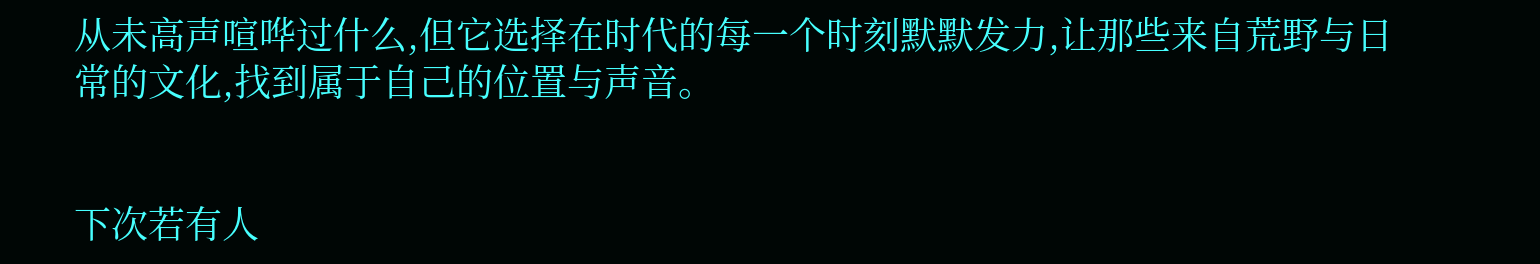从未高声喧哗过什么,但它选择在时代的每一个时刻默默发力,让那些来自荒野与日常的文化,找到属于自己的位置与声音。


下次若有人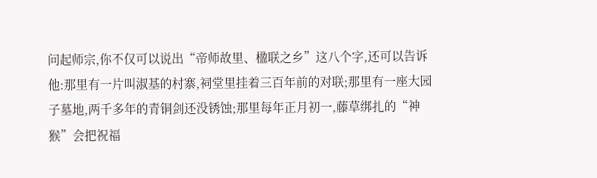问起师宗,你不仅可以说出“帝师故里、楹联之乡”这八个字,还可以告诉他:那里有一片叫淑基的村寨,祠堂里挂着三百年前的对联;那里有一座大园子墓地,两千多年的青铜剑还没锈蚀;那里每年正月初一,藤草绑扎的“神猴”会把祝福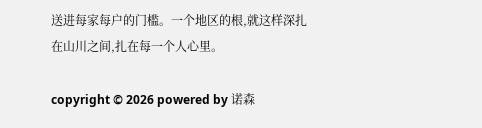送进每家每户的门槛。一个地区的根,就这样深扎在山川之间,扎在每一个人心里。

copyright © 2026 powered by 诺森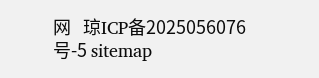网   琼ICP备2025056076号-5 sitemap